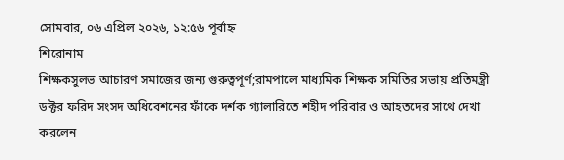সোমবার, ০৬ এপ্রিল ২০২৬, ১২:৫৬ পূর্বাহ্ন
শিরোনাম
শিক্ষকসুলভ আচারণ সমাজের জন্য গুরুত্বপূর্ণ;রামপালে মাধ্যমিক শিক্ষক সমিতির সভায় প্রতিমন্ত্রী ডক্টর ফরিদ সংসদ অধিবেশনের ফাঁকে দর্শক গ্যালারিতে শহীদ পরিবার ও আহতদের সাথে দেখা করলেন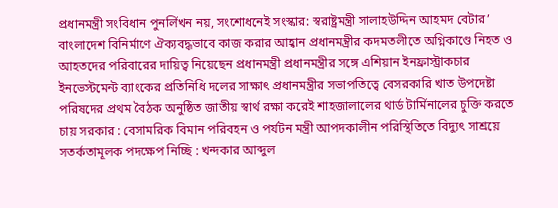প্রধানমন্ত্রী সংবিধান পুনর্লিখন নয়, সংশোধনেই সংস্কার: স্বরাষ্ট্রমন্ত্রী সালাহউদ্দিন আহমদ বেটার’ বাংলাদেশ বিনির্মাণে ঐক্যবদ্ধভাবে কাজ করার আহ্বান প্রধানমন্ত্রীর কদমতলীতে অগ্নিকাণ্ডে নিহত ও আহতদের পরিবারের দায়িত্ব নিয়েছেন প্রধানমন্ত্রী প্রধানমন্ত্রীর সঙ্গে এশিয়ান ইনফ্রাস্ট্রাকচার ইনভেস্টমেন্ট ব্যাংকের প্রতিনিধি দলের সাক্ষাৎ প্রধানমন্ত্রীর সভাপতিত্বে বেসরকারি খাত উপদেষ্টা পরিষদের প্রথম বৈঠক অনুষ্ঠিত জাতীয় স্বার্থ রক্ষা করেই শাহজালালের থার্ড টার্মিনালের চুক্তি করতে চায় সরকার : বেসামরিক বিমান পরিবহন ও পর্যটন মন্ত্রী আপদকালীন পরিস্থিতিতে বিদ্যুৎ সাশ্রয়ে সতর্কতামূলক পদক্ষেপ নিচ্ছি : খন্দকার আব্দুল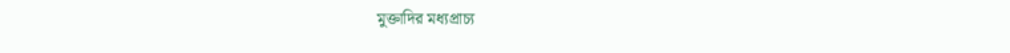মুক্তাদির মধ্যপ্রাচ্য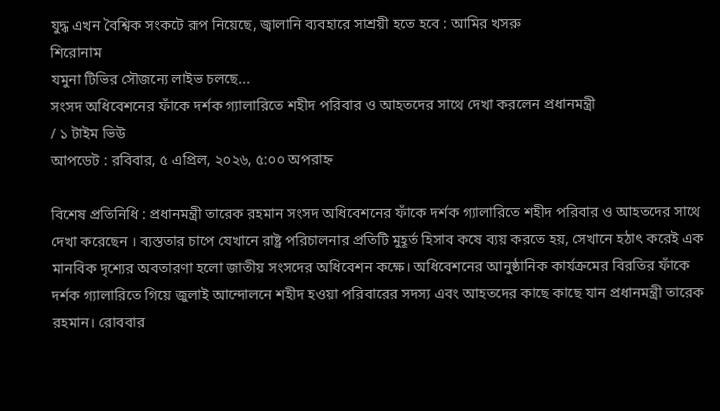যুদ্ধ এখন বৈশ্বিক সংকটে রূপ নিয়েছে, জ্বালানি ব্যবহারে সাশ্রয়ী হতে হবে : আমির খসরু
শিরোনাম
যমুনা টিভির সৌজন্যে লাইভ চলছে...
সংসদ অধিবেশনের ফাঁকে দর্শক গ্যালারিতে শহীদ পরিবার ও আহতদের সাথে দেখা করলেন প্রধানমন্ত্রী
/ ১ টাইম ভিউ
আপডেট : রবিবার, ৫ এপ্রিল, ২০২৬, ৫:০০ অপরাহ্ন

বিশেষ প্রতিনিধি : প্রধানমন্ত্রী তারেক রহমান সংসদ অধিবেশনের ফাঁকে দর্শক গ্যালারিতে শহীদ পরিবার ও আহতদের সাথে দেখা করেছেন । ব্যস্ততার চাপে যেখানে রাষ্ট্র পরিচালনার প্রতিটি মুহূর্ত হিসাব কষে ব্যয় করতে হয়, সেখানে হঠাৎ করেই এক মানবিক দৃশ্যের অবতারণা হলো জাতীয় সংসদের অধিবেশন কক্ষে। অধিবেশনের আনুষ্ঠানিক কার্যক্রমের বিরতির ফাঁকে দর্শক গ্যালারিতে গিয়ে জুলাই আন্দোলনে শহীদ হওয়া পরিবারের সদস্য এবং আহতদের কাছে কাছে যান প্রধানমন্ত্রী তারেক রহমান। রোববার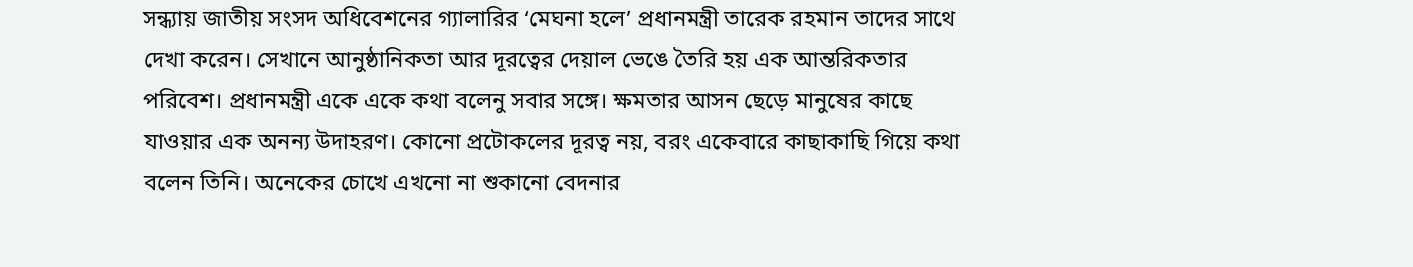সন্ধ্যায় জাতীয় সংসদ অধিবেশনের গ্যালারির ‘মেঘনা হলে’ প্রধানমন্ত্রী তারেক রহমান তাদের সাথে দেখা করেন। সেখানে আনুষ্ঠানিকতা আর দূরত্বের দেয়াল ভেঙে তৈরি হয় এক আন্তরিকতার পরিবেশ। প্রধানমন্ত্রী একে একে কথা বলেনু সবার সঙ্গে। ক্ষমতার আসন ছেড়ে মানুষের কাছে যাওয়ার এক অনন্য উদাহরণ। কোনো প্রটোকলের দূরত্ব নয়, বরং একেবারে কাছাকাছি গিয়ে কথা বলেন তিনি। অনেকের চোখে এখনো না শুকানো বেদনার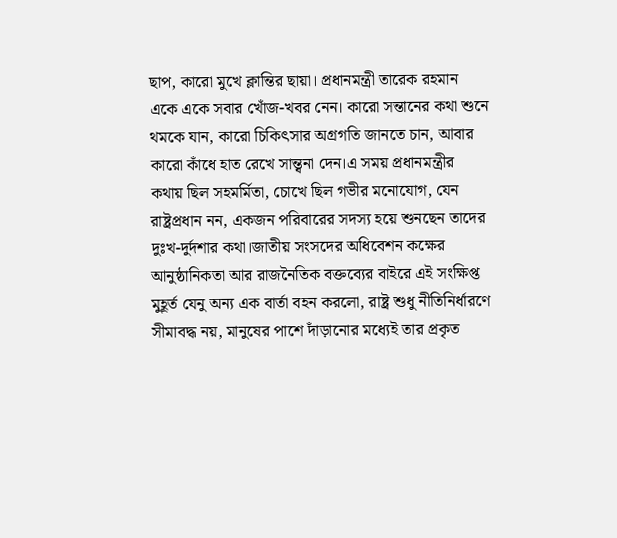ছাপ, কারো মুখে ক্লান্তির ছায়া। প্রধানমন্ত্রী তারেক রহমান একে একে সবার খোঁজ-খবর নেন। কারো সন্তানের কথা শুনে থমকে যান, কারো চিকিৎসার অগ্রগতি জানতে চান, আবার কারো কাঁধে হাত রেখে সান্ত্বনা দেন।এ সময় প্রধানমন্ত্রীর কথায় ছিল সহমর্মিতা, চোখে ছিল গভীর মনোযোগ, যেন রাষ্ট্রপ্রধান নন, একজন পরিবারের সদস্য হয়ে শুনছেন তাদের দুঃখ-দুর্দশার কথা।জাতীয় সংসদের অধিবেশন কক্ষের আনুষ্ঠানিকতা আর রাজনৈতিক বক্তব্যের বাইরে এই সংক্ষিপ্ত মুহূর্ত যেনু অন্য এক বার্তা বহন করলো, রাষ্ট্র শুধু নীতিনির্ধারণে সীমাবদ্ধ নয়, মানুষের পাশে দাঁড়ানোর মধ্যেই তার প্রকৃত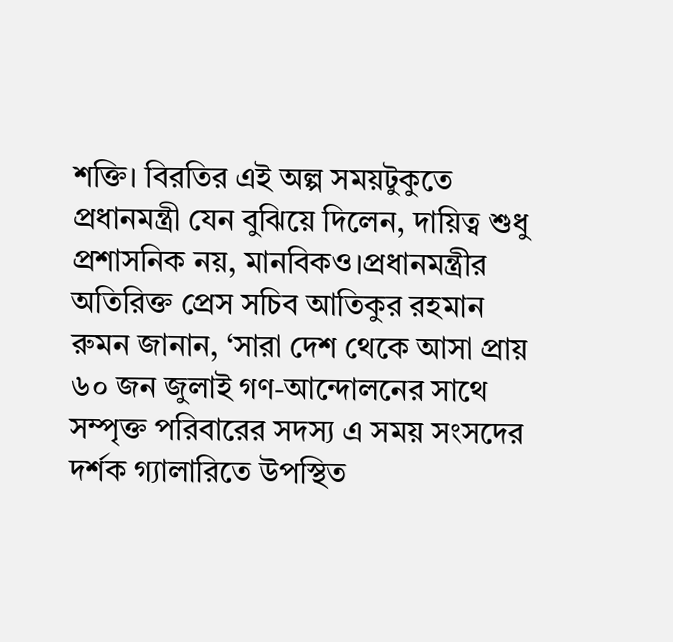শক্তি। বিরতির এই অল্প সময়টুকুতে প্রধানমন্ত্রী যেন বুঝিয়ে দিলেন, দায়িত্ব শুধু প্রশাসনিক নয়, মানবিকও।প্রধানমন্ত্রীর অতিরিক্ত প্রেস সচিব আতিকুর রহমান রুমন জানান, ‘সারা দেশ থেকে আসা প্রায় ৬০ জন জুলাই গণ-আন্দোলনের সাথে সম্পৃক্ত পরিবারের সদস্য এ সময় সংসদের দর্শক গ্যালারিতে উপস্থিত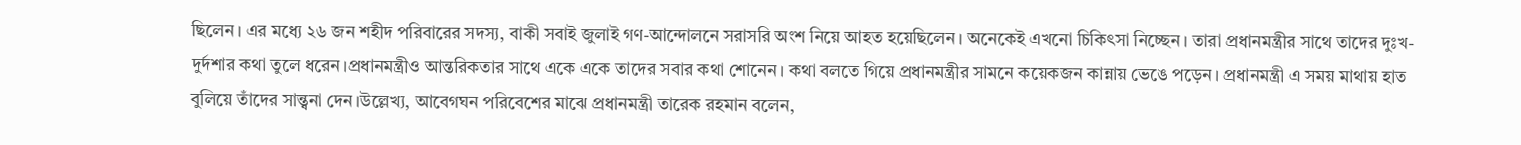ছিলেন। এর মধ্যে ২৬ জন শহীদ পরিবারের সদস্য, বাকী সবাই জুলাই গণ-আন্দোলনে সরাসরি অংশ নিয়ে আহত হয়েছিলেন। অনেকেই এখনো চিকিৎসা নিচ্ছেন। তারা প্রধানমন্ত্রীর সাথে তাদের দুঃখ-দুর্দশার কথা তুলে ধরেন।প্রধানমন্ত্রীও আন্তরিকতার সাথে একে একে তাদের সবার কথা শোনেন। কথা বলতে গিয়ে প্রধানমন্ত্রীর সামনে কয়েকজন কান্নায় ভেঙে পড়েন। প্রধানমন্ত্রী এ সময় মাথায় হাত বুলিয়ে তাঁদের সান্ত্বনা দেন।উল্লেখ্য, আবেগঘন পরিবেশের মাঝে প্রধানমন্ত্রী তারেক রহমান বলেন,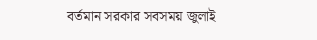বর্তমান সরকার সবসময় জুলাই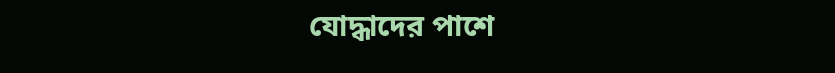যোদ্ধাদের পাশে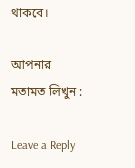থাকবে।

আপনার মতামত লিখুন :

Leave a Reply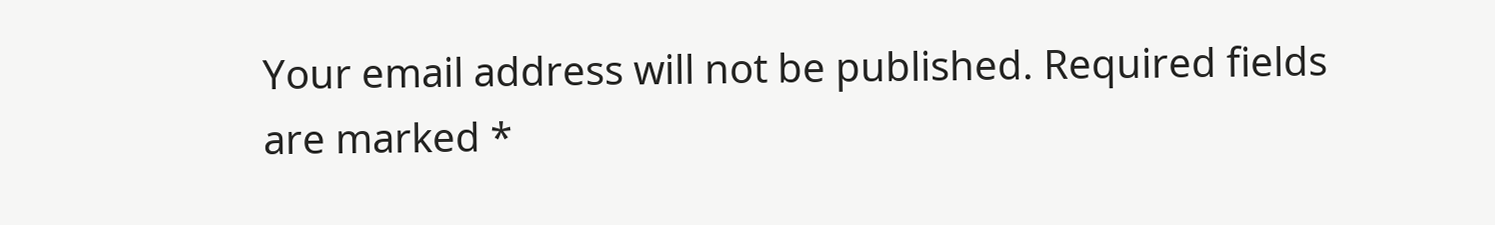Your email address will not be published. Required fields are marked *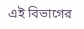এই বিভাগের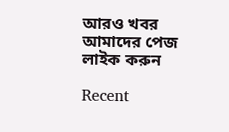আরও খবর
আমাদের পেজ লাইক করুন

Recent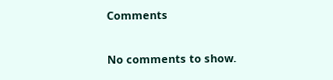Comments

No comments to show.